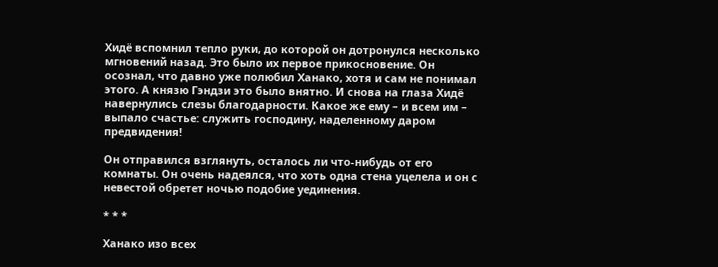Хидё вспомнил тепло руки, до которой он дотронулся несколько мгновений назад. Это было их первое прикосновение. Он осознал, что давно уже полюбил Ханако, хотя и сам не понимал этого. А князю Гэндзи это было внятно. И снова на глаза Хидё навернулись слезы благодарности. Какое же ему – и всем им – выпало счастье: служить господину, наделенному даром предвидения!

Он отправился взглянуть, осталось ли что-нибудь от его комнаты. Он очень надеялся, что хоть одна стена уцелела и он с невестой обретет ночью подобие уединения.

* * *

Ханако изо всех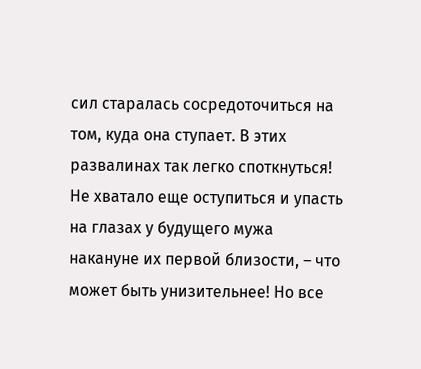сил старалась сосредоточиться на том, куда она ступает. В этих развалинах так легко споткнуться! Не хватало еще оступиться и упасть на глазах у будущего мужа накануне их первой близости, – что может быть унизительнее! Но все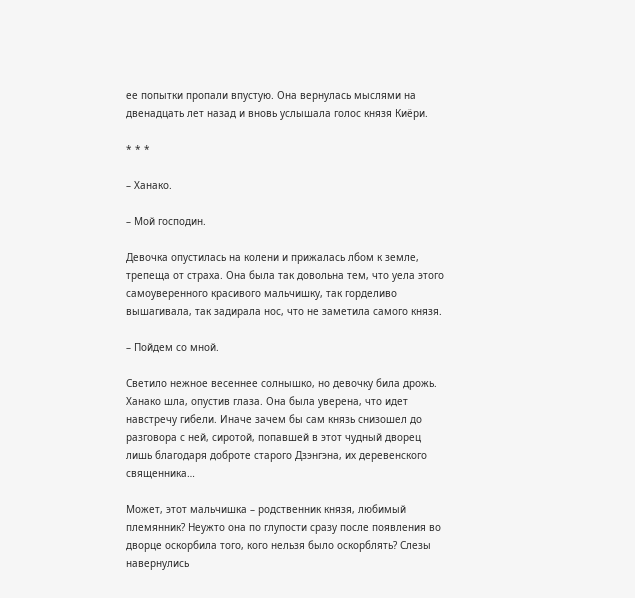ее попытки пропали впустую. Она вернулась мыслями на двенадцать лет назад и вновь услышала голос князя Киёри.

* * *

– Ханако.

– Мой господин.

Девочка опустилась на колени и прижалась лбом к земле, трепеща от страха. Она была так довольна тем, что уела этого самоуверенного красивого мальчишку, так горделиво вышагивала, так задирала нос, что не заметила самого князя.

– Пойдем со мной.

Светило нежное весеннее солнышко, но девочку била дрожь. Ханако шла, опустив глаза. Она была уверена, что идет навстречу гибели. Иначе зачем бы сам князь снизошел до разговора с ней, сиротой, попавшей в этот чудный дворец лишь благодаря доброте старого Дзэнгэна, их деревенского священника…

Может, этот мальчишка – родственник князя, любимый племянник? Неужто она по глупости сразу после появления во дворце оскорбила того, кого нельзя было оскорблять? Слезы навернулись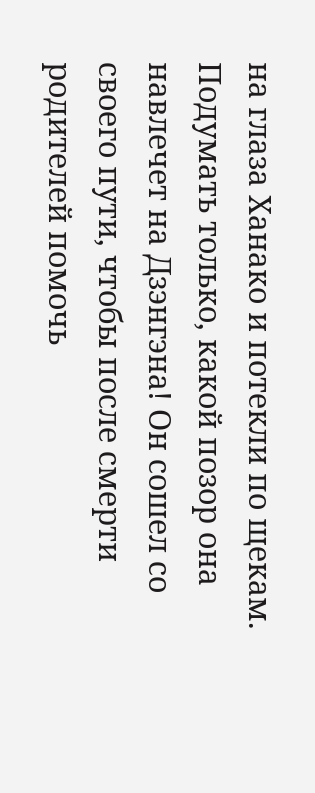на глаза Ханако и потекли по щекам. Подумать только, какой позор она навлечет на Дзэнгэна! Он сошел со своего пути, чтобы после смерти родителей помочь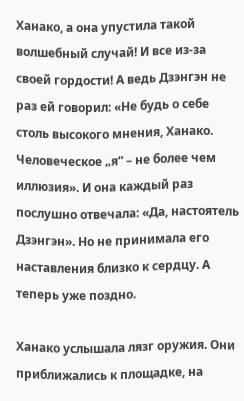Ханако, а она упустила такой волшебный случай! И все из-за своей гордости! А ведь Дзэнгэн не раз ей говорил: «Не будь о себе столь высокого мнения, Ханако. Человеческое „я“ – не более чем иллюзия». И она каждый раз послушно отвечала: «Да, настоятель Дзэнгэн». Но не принимала его наставления близко к сердцу. А теперь уже поздно.

Ханако услышала лязг оружия. Они приближались к площадке, на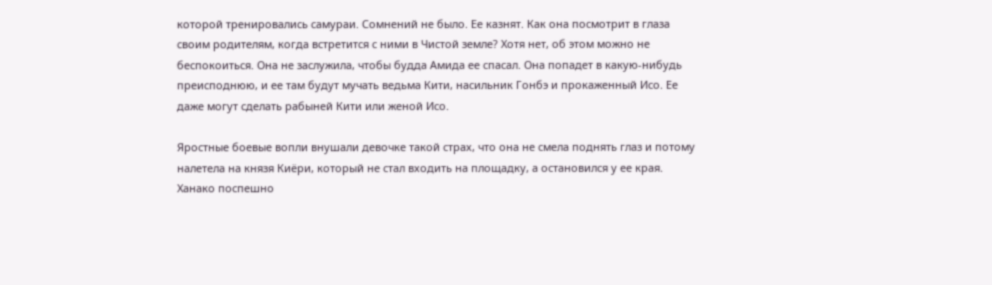которой тренировались самураи. Сомнений не было. Ее казнят. Как она посмотрит в глаза своим родителям, когда встретится с ними в Чистой земле? Хотя нет, об этом можно не беспокоиться. Она не заслужила, чтобы будда Амида ее спасал. Она попадет в какую-нибудь преисподнюю, и ее там будут мучать ведьма Кити, насильник Гонбэ и прокаженный Исо. Ее даже могут сделать рабыней Кити или женой Исо.

Яростные боевые вопли внушали девочке такой страх, что она не смела поднять глаз и потому налетела на князя Киёри, который не стал входить на площадку, а остановился у ее края. Ханако поспешно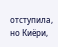отступила, но Киёри,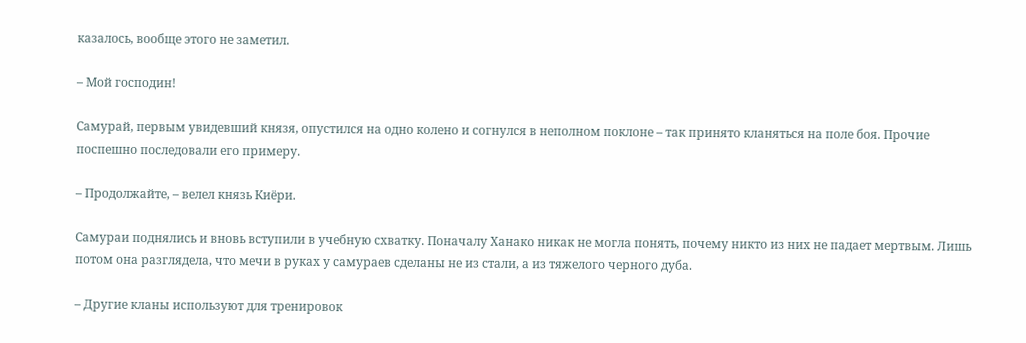казалось, вообще этого не заметил.

– Мой господин!

Самурай, первым увидевший князя, опустился на одно колено и согнулся в неполном поклоне – так принято кланяться на поле боя. Прочие поспешно последовали его примеру.

– Продолжайте, – велел князь Киёри.

Самураи поднялись и вновь вступили в учебную схватку. Поначалу Ханако никак не могла понять, почему никто из них не падает мертвым. Лишь потом она разглядела, что мечи в руках у самураев сделаны не из стали, а из тяжелого черного дуба.

– Другие кланы используют для тренировок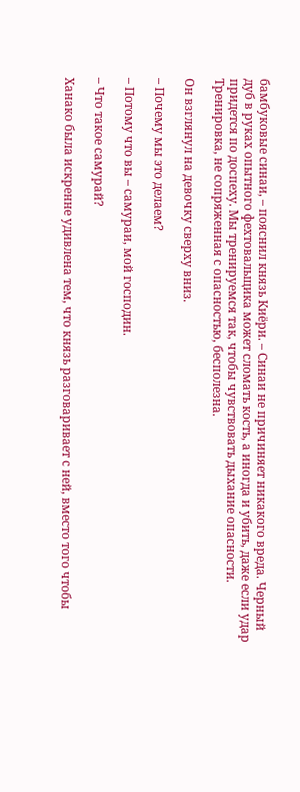бамбуковые синаи, – пояснил князь Киёри. – Синаи не причиняет никакого вреда. Черный дуб в руках опытного фехтовальщика может сломать кость, а иногда и убить, даже если удар придется по доспеху. Мы тренируемся так, чтобы чувствовать дыхание опасности. Тренировка, не сопряженная с опасностью, бесполезна.

Он взглянул на девочку сверху вниз.

– Почему мы это делаем?

– Потому что вы – самураи, мой господин.

– Что такое самурай?

Ханако была искренне удивлена тем, что князь разговаривает с ней, вместо того чтобы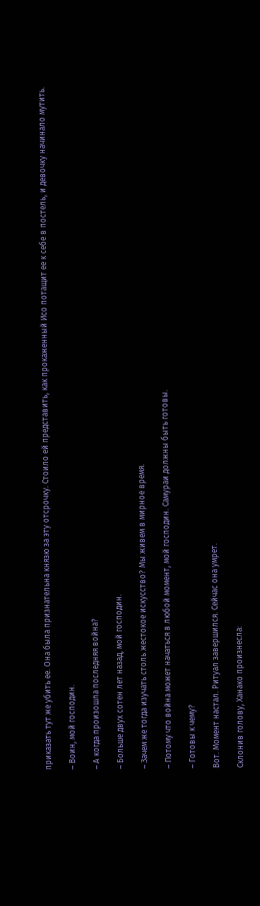приказать тут же убить ее. Она была признательна князю за эту отсрочку. Стоило ей представить, как прокаженный Исо потащит ее к себе в постель, и девочку начинало мутить.

– Воин, мой господин.

– А когда произошла последняя война?

– Больше двух сотен лет назад, мой господин.

– Зачем же тогда изучать столь жестокое искусство? Мы живем в мирное время.

– Потому что война может начаться в любой момент, мой господин. Самураи должны быть готовы.

– Готовы к чему?

Вот. Момент настал. Ритуал завершился. Сейчас она умрет.

Склонив голову, Ханако произнесла: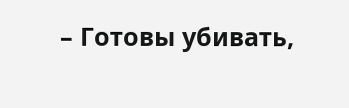– Готовы убивать,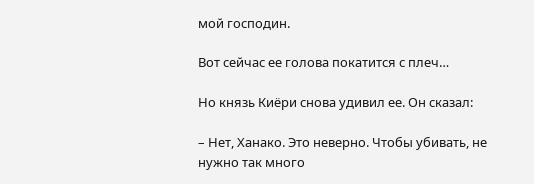мой господин.

Вот сейчас ее голова покатится с плеч…

Но князь Киёри снова удивил ее. Он сказал:

– Нет, Ханако. Это неверно. Чтобы убивать, не нужно так много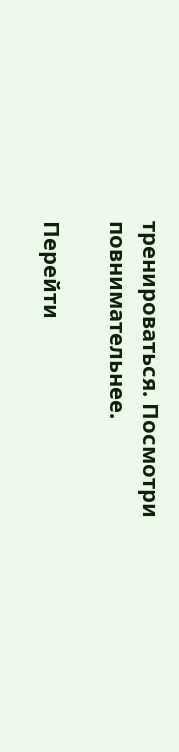тренироваться. Посмотри повнимательнее.

Перейти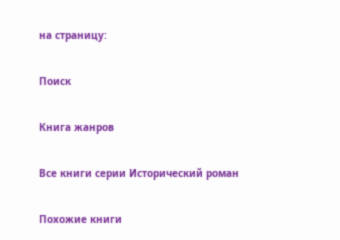на страницу:

Поиск

Книга жанров

Все книги серии Исторический роман

Похожие книги